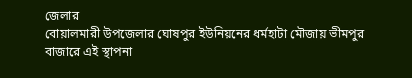জেলার
বোয়ালমারী উপজেলার ঘোষপুর ইউনিয়নের ধর্মহাটা মৌজায় ভীমপুর বাজারে এই স্থাপনা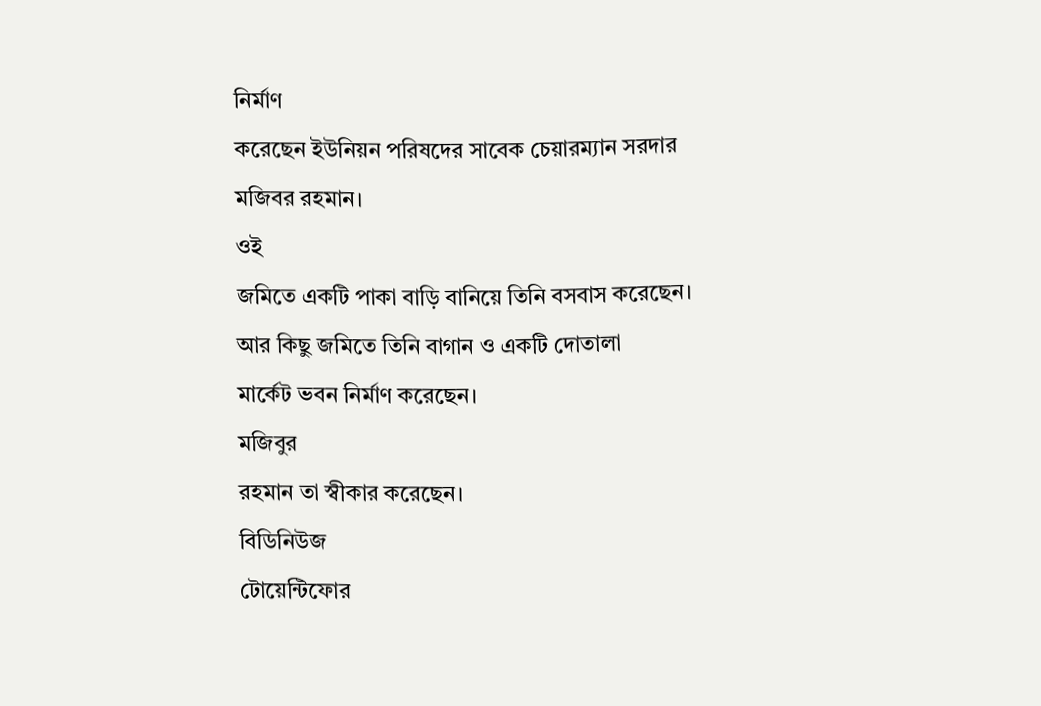নির্মাণ
করেছেন ইউনিয়ন পরিষদের সাবেক চেয়ারম্যান সরদার মজিবর রহমান।
ওই
জমিতে একটি পাকা বাড়ি বানিয়ে তিনি বসবাস করেছেন। আর কিছু জমিতে তিনি বাগান ও একটি দোতালা
মার্কেট ভবন নির্মাণ করেছেন।
মজিবুর
রহমান তা স্বীকার করেছেন।
বিডিনিউজ
টোয়েন্টিফোর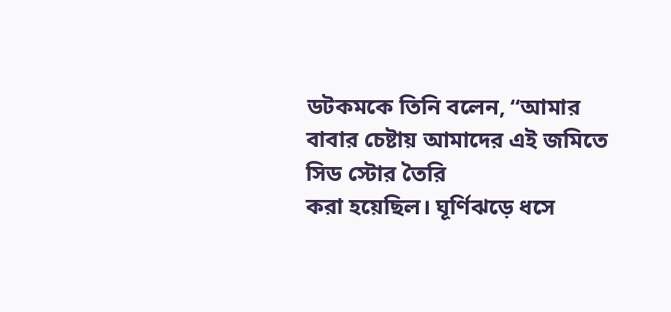ডটকমকে তিনি বলেন, “আমার বাবার চেষ্টায় আমাদের এই জমিতে সিড স্টোর তৈরি
করা হয়েছিল। ঘূর্ণিঝড়ে ধসে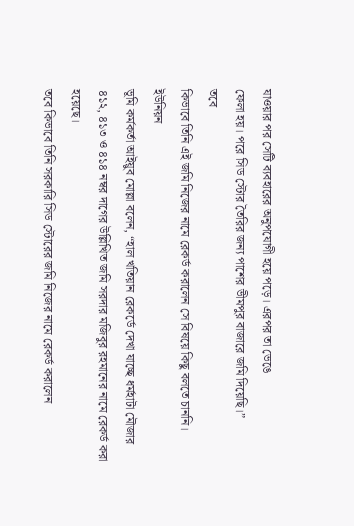যাওয়ার পর সেটি ব্যবহারের অনুপযোগী হয়ে পড়ে। এরপর তা ভেঙে
ফেলা হয়। পরে সিড স্টোর তৈরির জন্য পাশের ভীমপুর বাজারে জমি দিয়েছি।”
তবে
কিভাবে তিনি এই জমি নিজের নামে রেকর্ড করালেন সে বিষয়ে কিছু বলতে চাননি।
ইউনিয়ন
ভূমি কর্মকর্তা আইয়ুব মোল্লা বলেন, “হাল খতিয়ান রেকর্ডে দেখা যাচ্ছে ধর্মহাটা মৌজার
৪১২, ৪১৩ ও ৪১৪ নম্বর দাগের উল্লিখিত জমি সরদার মজিবুর রহমানের নামে রেকর্ড করা হয়েছে।
তবে কিভাবে তিনি সরকারি সিড স্টোরের জমি নিজের নামে রেকর্ড করালেন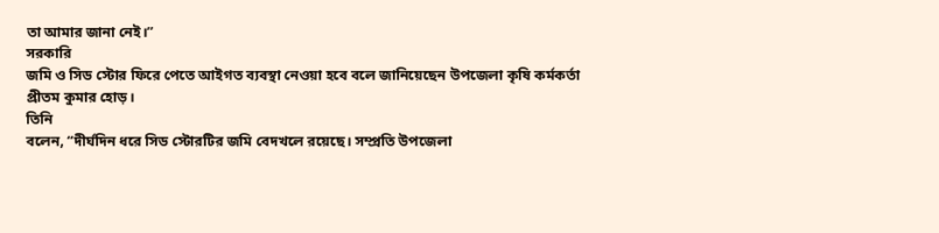তা আমার জানা নেই।”
সরকারি
জমি ও সিড স্টোর ফিরে পেতে আইগত ব্যবস্থা নেওয়া হবে বলে জানিয়েছেন উপজেলা কৃষি কর্মকর্তা
প্রীতম কুমার হোড়।
তিনি
বলেন, “দীর্ঘদিন ধরে সিড স্টোরটির জমি বেদখলে রয়েছে। সম্প্রতি উপজেলা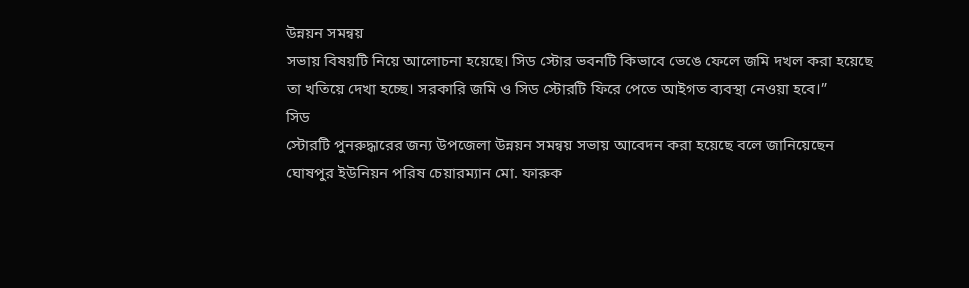উন্নয়ন সমন্বয়
সভায় বিষয়টি নিয়ে আলোচনা হয়েছে। সিড স্টোর ভবনটি কিভাবে ভেঙে ফেলে জমি দখল করা হয়েছে
তা খতিয়ে দেখা হচ্ছে। সরকারি জমি ও সিড স্টোরটি ফিরে পেতে আইগত ব্যবস্থা নেওয়া হবে।”
সিড
স্টোরটি পুনরুদ্ধারের জন্য উপজেলা উন্নয়ন সমন্বয় সভায় আবেদন করা হয়েছে বলে জানিয়েছেন
ঘোষপুর ইউনিয়ন পরিষ চেয়ারম্যান মো. ফারুক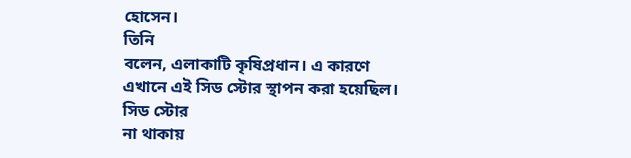হোসেন।
তিনি
বলেন, এলাকাটি কৃষিপ্রধান। এ কারণে এখানে এই সিড স্টোর স্থাপন করা হয়েছিল। সিড স্টোর
না থাকায়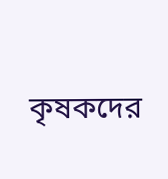কৃষকদের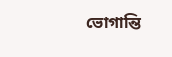ভোগান্তি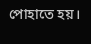পোহাতে হয়।